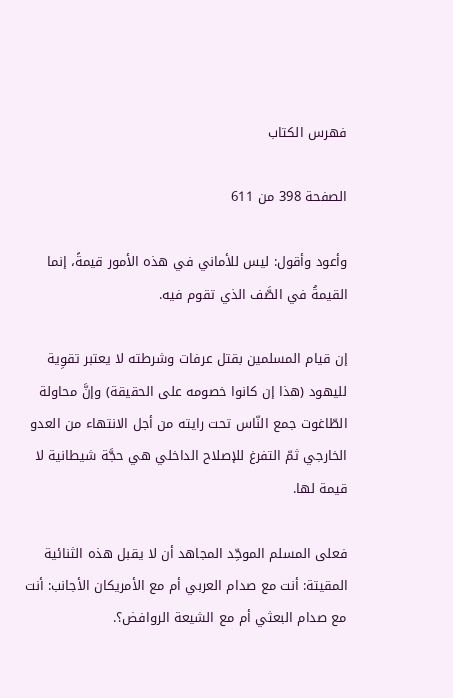فهرس الكتاب

الصفحة 398 من 611

وأعود وأقول: ليس للأماني في هذه الأمور قيمةً، إنما القيمةُ في الصَّف الذي تقوم فيه.

إن قيام المسلمين بقتل عرفات وشرطته لا يعتبر تقوِية لليهود (هذا إن كانوا خصومه على الحقيقة) وإنَّ محاولة الطّاغوت جمع النّاس تحت رايته من أجل الانتهاء من العدو الخارجي ثمّ التفرغ للإصلاح الداخلي هي حجَّة شيطانية لا قيمة لها.

فعلى المسلم الموحِّد المجاهد أن لا يقبل هذه الثنائية المقيتة: أنت مع صدام العربي أم مع الأمريكان الأجانب: أنت مع صدام البعثي أم مع الشيعة الروافض؟.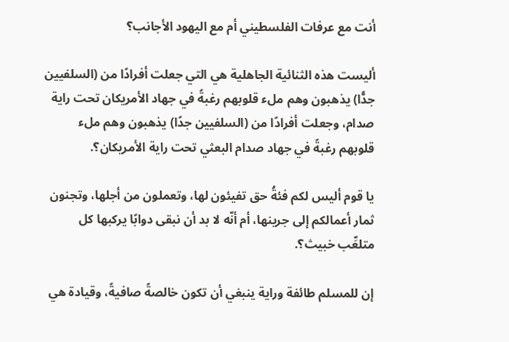أنت مع عرفات الفلسطيني أم مع اليهود الأجانب؟

أليست هذه الثنائية الجاهلية هي التي جعلت أفرادًا من (السلفيين جدًّا) يذهبون وهم ملء قلوبهم رغبةً في جهاد الأمريكان تحت راية صدام، وجعلت أفرادًا من (السلفيين جدًا) يذهبون وهم ملء قلوبهم رغبةً في جهاد صدام البعثي تحت راية الأمريكان؟.

يا قوم أليس لكم فئةُ حق تفيئون لها، وتعملون من أجلها، وتجنون ثمار أعمالكم إلى جرينها، أم أنّه لا بد أن نبقى دوابًا يركبها كل متلعِّب خبيث؟.

إن للمسلم طائفة وراية ينبغي أن تكون خالصةً صافيةً، وقيادة هي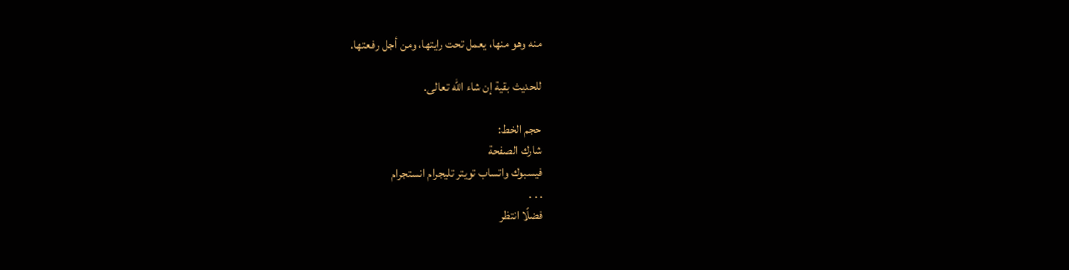منه وهو منها، يعمل تحت رايتها، ومن أجل رفعتها.

للحديث بقية إن شاء الله تعالى.

حجم الخط:
شارك الصفحة
فيسبوك واتساب تويتر تليجرام انستجرام
. . .
فضلًا انتظر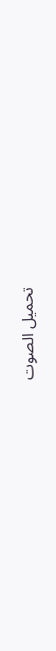تحميل الصوت